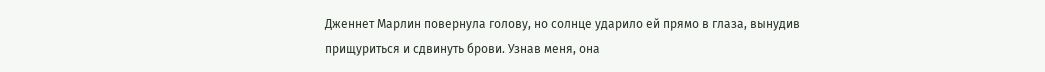Дженнет Марлин повернула голову, но солнце ударило ей прямо в глаза, вынудив прищуриться и сдвинуть брови. Узнав меня, она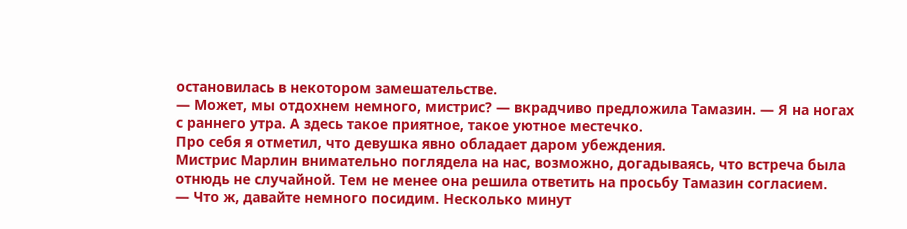остановилась в некотором замешательстве.
— Может, мы отдохнем немного, мистрис? — вкрадчиво предложила Тамазин. — Я на ногах с раннего утра. А здесь такое приятное, такое уютное местечко.
Про себя я отметил, что девушка явно обладает даром убеждения.
Мистрис Марлин внимательно поглядела на нас, возможно, догадываясь, что встреча была отнюдь не случайной. Тем не менее она решила ответить на просьбу Тамазин согласием.
— Что ж, давайте немного посидим. Несколько минут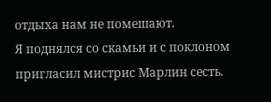отдыха нам не помешают.
Я поднялся со скамьи и с поклоном пригласил мистрис Марлин сесть.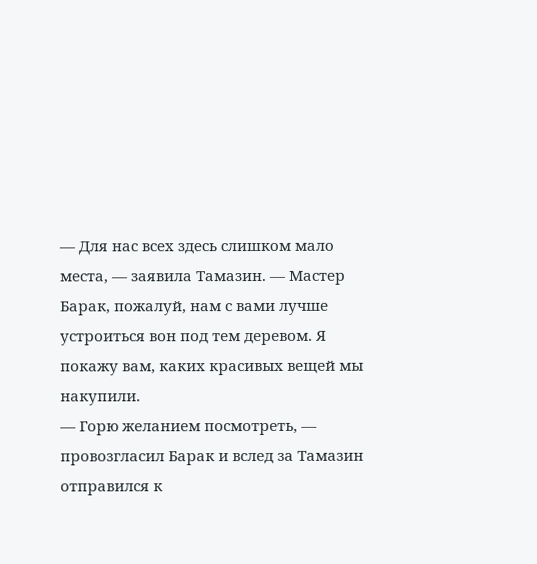— Для нас всех здесь слишком мало места, — заявила Тамазин. — Мастер Барак, пожалуй, нам с вами лучше устроиться вон под тем деревом. Я покажу вам, каких красивых вещей мы накупили.
— Горю желанием посмотреть, — провозгласил Барак и вслед за Тамазин отправился к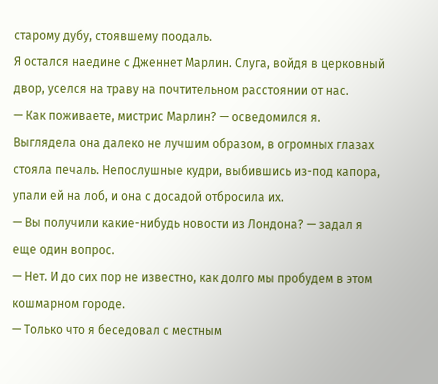старому дубу, стоявшему поодаль.
Я остался наедине с Дженнет Марлин. Слуга, войдя в церковный двор, уселся на траву на почтительном расстоянии от нас.
— Как поживаете, мистрис Марлин? — осведомился я.
Выглядела она далеко не лучшим образом, в огромных глазах стояла печаль. Непослушные кудри, выбившись из-под капора, упали ей на лоб, и она с досадой отбросила их.
— Вы получили какие-нибудь новости из Лондона? — задал я еще один вопрос.
— Нет. И до сих пор не известно, как долго мы пробудем в этом кошмарном городе.
— Только что я беседовал с местным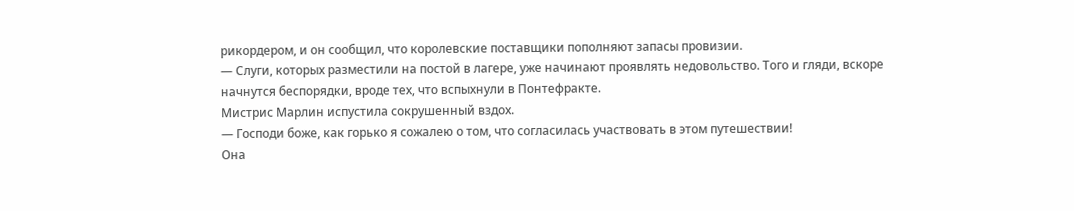рикордером, и он сообщил, что королевские поставщики пополняют запасы провизии.
— Слуги, которых разместили на постой в лагере, уже начинают проявлять недовольство. Того и гляди, вскоре начнутся беспорядки, вроде тех, что вспыхнули в Понтефракте.
Мистрис Марлин испустила сокрушенный вздох.
— Господи боже, как горько я сожалею о том, что согласилась участвовать в этом путешествии!
Она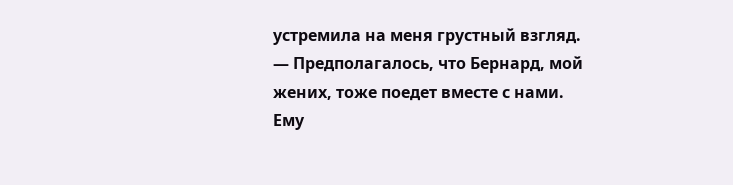устремила на меня грустный взгляд.
— Предполагалось, что Бернард, мой жених, тоже поедет вместе с нами. Ему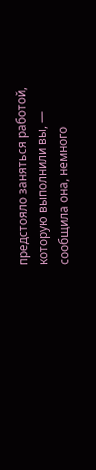предстояло заняться работой, которую выполнили вы, — сообщила она, немного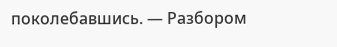поколебавшись. — Разбором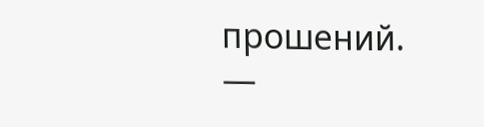прошений.
—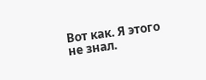Вот как. Я этого не знал.